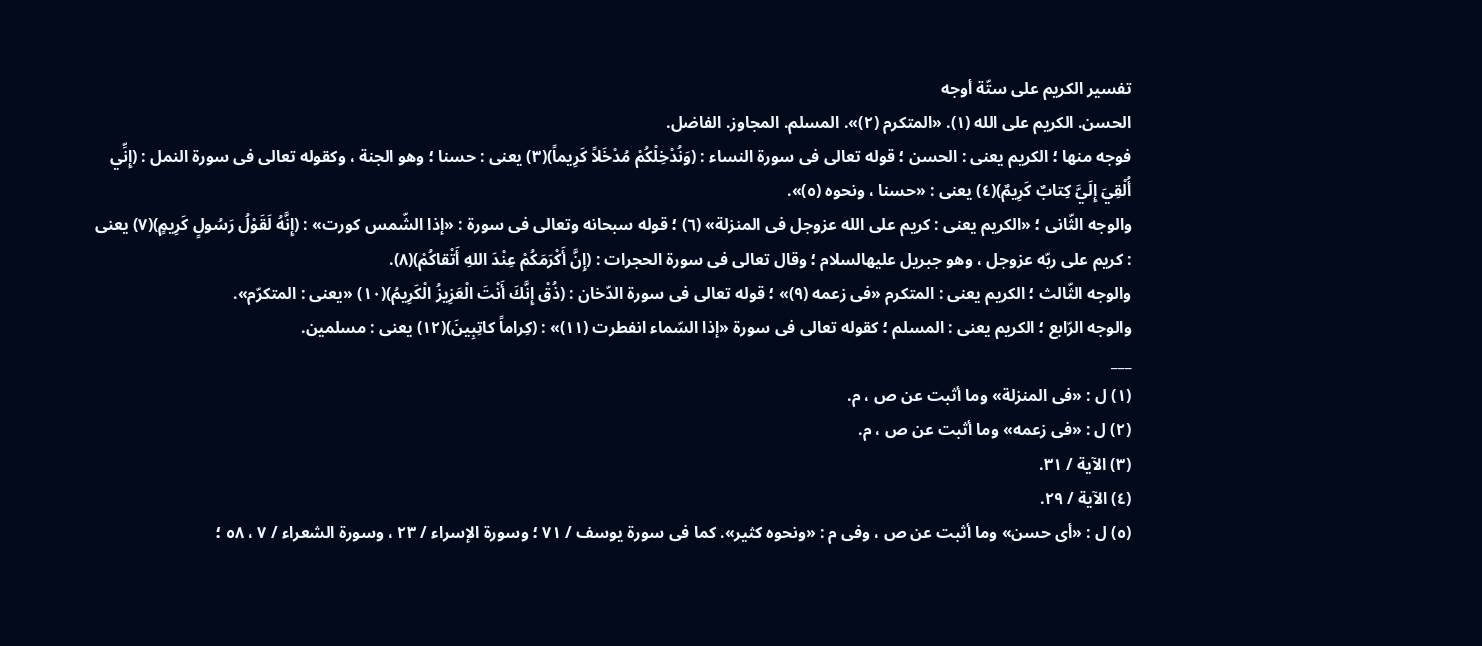تفسير الكريم على ستّة أوجه
الحسن. الكريم على الله (١). «المتكرم (٢)». المسلم. المجاوز. الفاضل.
فوجه منها ؛ الكريم يعنى : الحسن ؛ قوله تعالى فى سورة النساء : (وَنُدْخِلْكُمْ مُدْخَلاً كَرِيماً)(٣) يعنى : حسنا ؛ وهو الجنة ، وكقوله تعالى فى سورة النمل : (إِنِّي أُلْقِيَ إِلَيَّ كِتابٌ كَرِيمٌ)(٤) يعنى : «حسنا ، ونحوه (٥)».
والوجه الثّانى ؛ «الكريم يعنى : كريم على الله عزوجل فى المنزلة» (٦) ؛ قوله سبحانه وتعالى فى سورة : «إذا الشّمس كورت» : (إِنَّهُ لَقَوْلُ رَسُولٍ كَرِيمٍ)(٧) يعنى : كريم على ربّه عزوجل ، وهو جبريل عليهالسلام ؛ وقال تعالى فى سورة الحجرات : (إِنَّ أَكْرَمَكُمْ عِنْدَ اللهِ أَتْقاكُمْ)(٨).
والوجه الثّالث ؛ الكريم يعنى : المتكرم «فى زعمه (٩)» ؛ قوله تعالى فى سورة الدّخان : (ذُقْ إِنَّكَ أَنْتَ الْعَزِيزُ الْكَرِيمُ)(١٠) «يعنى : المتكرّم».
والوجه الرّابع ؛ الكريم يعنى : المسلم ؛ كقوله تعالى فى سورة «إذا السّماء انفطرت (١١)» : (كِراماً كاتِبِينَ)(١٢) يعنى : مسلمين.
___
(١) ل : «فى المنزلة» وما أثبت عن ص ، م.
(٢) ل : «فى زعمه» وما أثبت عن ص ، م.
(٣) الآية / ٣١.
(٤) الآية / ٢٩.
(٥) ل : «أى حسن» وما أثبت عن ص ، وفى م : «ونحوه كثير». كما فى سورة يوسف / ٧١ ؛ وسورة الإسراء / ٢٣ ، وسورة الشعراء / ٧ ، ٥٨ ؛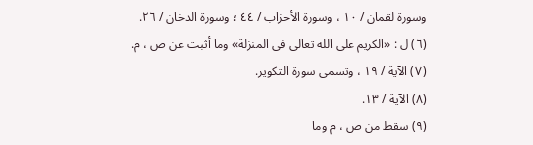وسورة لقمان / ١٠ ، وسورة الأحزاب / ٤٤ ؛ وسورة الدخان / ٢٦.
(٦) ل : «الكريم على الله تعالى فى المنزلة» وما أثبت عن ص ، م.
(٧) الآية / ١٩ ، وتسمى سورة التكوير.
(٨) الآية / ١٣.
(٩) سقط من ص ، م وما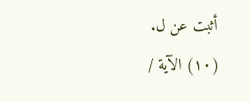أثبت عن ل.
(١٠) الآية /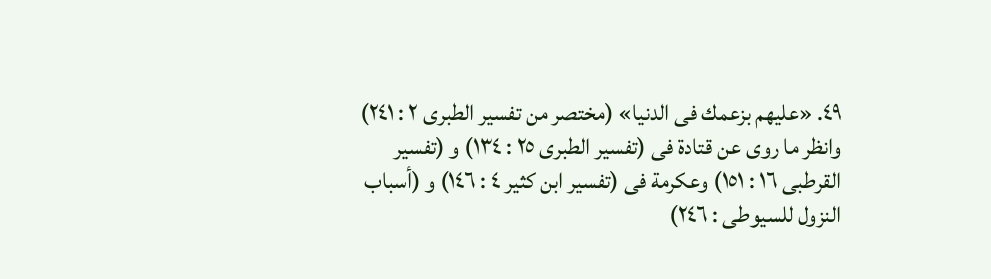٤٩. «عليهم بزعمك فى الدنيا» (مختصر من تفسير الطبرى ٢ : ٢٤١) وانظر ما روى عن قتادة فى (تفسير الطبرى ٢٥ : ١٣٤) و (تفسير القرطبى ١٦ : ١٥١) وعكرمة فى (تفسير ابن كثير ٤ : ١٤٦) و (أسباب النزول للسيوطى : ٢٤٦)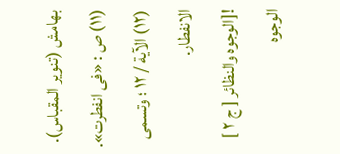بهامش (تنوير المقباس).
(١١) ص : «فى انفطرت».
(١٢) الآية / ١٢ ؛ وتسمى الانفطار.
![الوجوه والنظائر [ ج ٢ ] الوجوه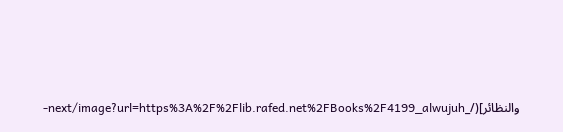والنظائر](/_next/image?url=https%3A%2F%2Flib.rafed.net%2FBooks%2F4199_alwujuh-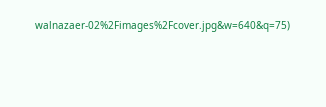walnazaer-02%2Fimages%2Fcover.jpg&w=640&q=75)